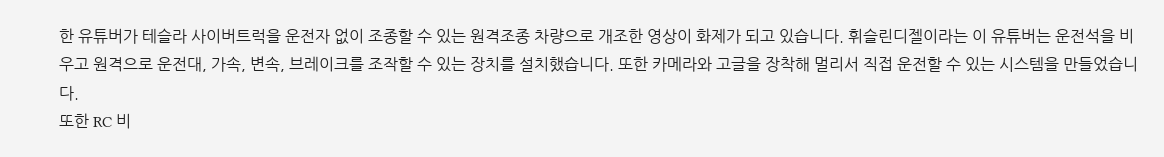한 유튜버가 테슬라 사이버트럭을 운전자 없이 조종할 수 있는 원격조종 차량으로 개조한 영상이 화제가 되고 있습니다. 휘슬린디젤이라는 이 유튜버는 운전석을 비우고 원격으로 운전대, 가속, 변속, 브레이크를 조작할 수 있는 장치를 설치했습니다. 또한 카메라와 고글을 장착해 멀리서 직접 운전할 수 있는 시스템을 만들었습니다.
또한 RC 비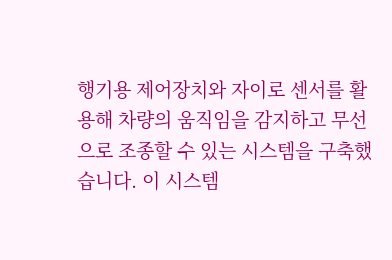행기용 제어장치와 자이로 센서를 활용해 차량의 움직임을 감지하고 무선으로 조종할 수 있는 시스템을 구축했습니다. 이 시스템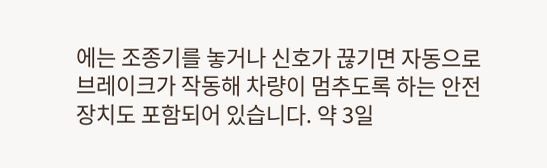에는 조종기를 놓거나 신호가 끊기면 자동으로 브레이크가 작동해 차량이 멈추도록 하는 안전장치도 포함되어 있습니다. 약 3일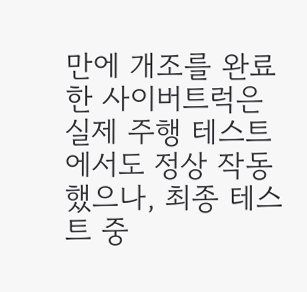만에 개조를 완료한 사이버트럭은 실제 주행 테스트에서도 정상 작동했으나, 최종 테스트 중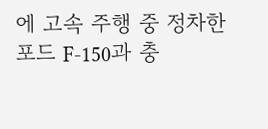에 고속 주행 중 정차한 포드 F-150과 충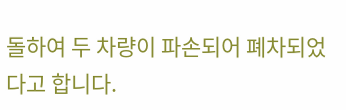돌하여 두 차량이 파손되어 폐차되었다고 합니다.